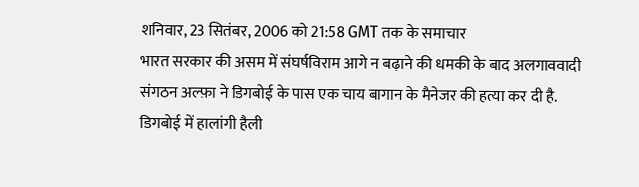शनिवार, 23 सितंबर, 2006 को 21:58 GMT तक के समाचार
भारत सरकार की असम में संघर्षविराम आगे न बढ़ाने की धमकी के बाद अलगाववादी संगठन अल्फ़ा ने डिगबोई के पास एक चाय बागान के मैनेजर की हत्या कर दी है.
डिगबोई में हालांगी हैली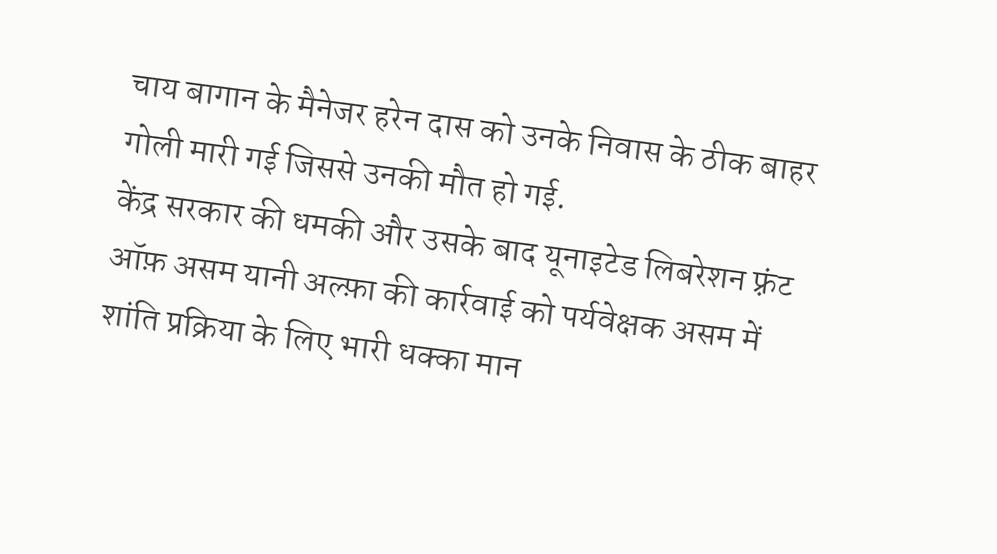चाय बागान के मैनेजर हरेन दास को उनके निवास के ठीक बाहर गोली मारी गई जिससे उनकी मौत हो गई.
केंद्र सरकार की धमकी और उसके बाद यूनाइटेड लिबरेशन फ़्रंट ऑफ़ असम यानी अल्फ़ा की कार्रवाई को पर्यवेक्षक असम में शांति प्रक्रिया के लिए भारी धक्का मान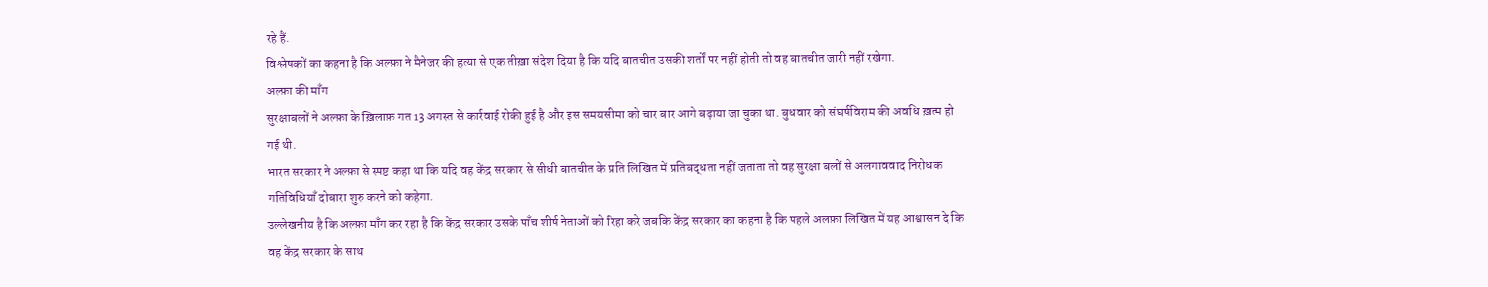रहे हैं.
विश्लेषकों का कहना है कि अल्फ़ा ने मैनेजर की हत्या से एक तीख़ा संदेश दिया है कि यदि बातचीत उसकी शर्तों पर नहीं होती तो वह बातचीत जारी नहीं रखेगा.
अल्फ़ा की माँग
सुरक्षाबलों ने अल्फ़ा के ख़िलाफ़ गत 13 अगस्त से कार्रवाई रोकी हुई है और इस समयसीमा को चार बार आगे बढ़ाया जा चुका था. बुधवार को संघर्षविराम की अवधि ख़त्म हो गई थी.
भारत सरकार ने अल्फ़ा से स्पष्ट कहा था कि यदि वह केंद्र सरकार से सीधी बातचीत के प्रति लिखित में प्रतिबद्धता नहीं जताता तो वह सुरक्षा बलों से अलगाववाद निरोधक गतिविधियाँ दोबारा शुरु करने को कहेगा.
उल्लेखनीय है कि अल्फ़ा माँग कर रहा है कि केंद्र सरकार उसके पाँच शीर्ष नेताओं को रिहा करे जबकि केंद्र सरकार का कहना है कि पहले अलफ़ा लिखित में यह आश्वासन दे कि वह केंद्र सरकार के साथ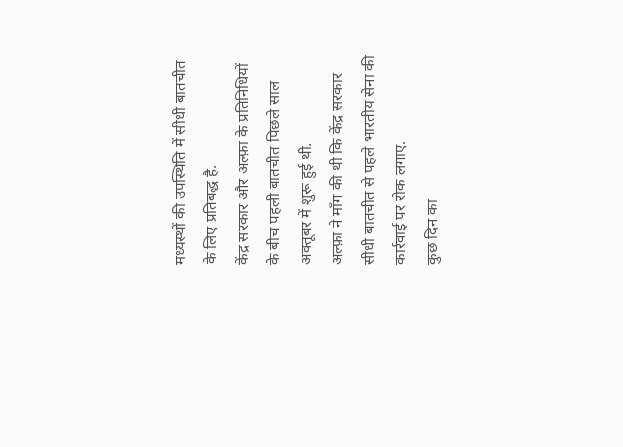मध्यस्थों की उपस्थिति में सीधी बातचीत के लिए प्रतिबद्ध है.
केंद्र सरकार और अल्फ़ा के प्रतिनिधियों के बीच पहली बातचीत पिछले साल अक्तूबर में शुरू हुई थी.
अल्फ़ा ने माँग की थी कि केंद्र सरकार सीधी बातचीत से पहले भारतीय सेना की कार्रवाई पर रोक लगाए.
कुछ दिन का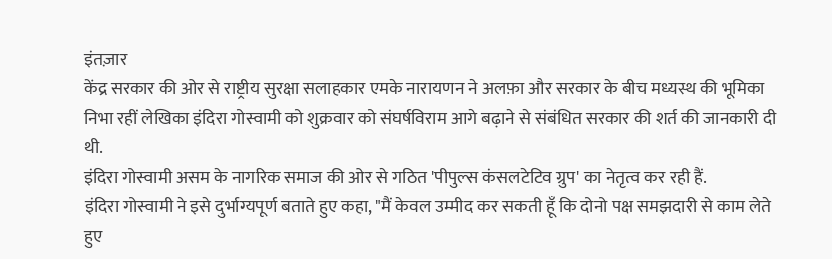इंतज़ार
केंद्र सरकार की ओर से राष्ट्रीय सुरक्षा सलाहकार एमके नारायणन ने अलफ़ा और सरकार के बीच मध्यस्थ की भूमिका निभा रहीं लेखिका इंदिरा गोस्वामी को शुक्रवार को संघर्षविराम आगे बढ़ाने से संबंधित सरकार की शर्त की जानकारी दी थी.
इंदिरा गोस्वामी असम के नागरिक समाज की ओर से गठित 'पीपुल्स कंसलटेटिव ग्रुप' का नेतृत्व कर रही हैं.
इंदिरा गोस्वामी ने इसे दुर्भाग्यपूर्ण बताते हुए कहा, "मैं केवल उम्मीद कर सकती हूँ कि दोनो पक्ष समझदारी से काम लेते हुए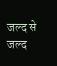जल्द से जल्द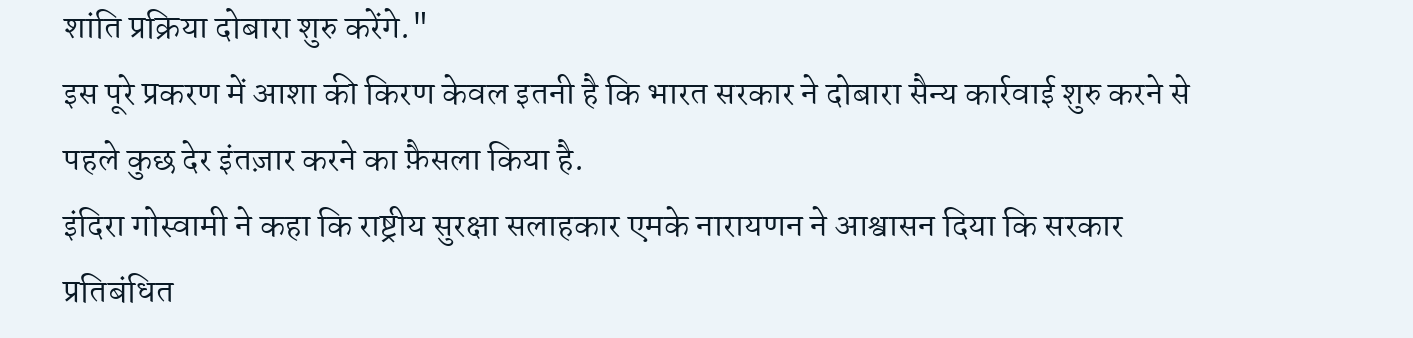शांति प्रक्रिया दोबारा शुरु करेंगे."
इस पूरे प्रकरण में आशा की किरण केवल इतनी है कि भारत सरकार ने दोबारा सैन्य कार्रवाई शुरु करने से पहले कुछ देर इंतज़ार करने का फ़ैसला किया है.
इंदिरा गोस्वामी ने कहा कि राष्ट्रीय सुरक्षा सलाहकार एमके नारायणन ने आश्वासन दिया कि सरकार प्रतिबंधित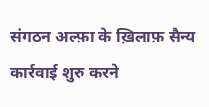संगठन अल्फ़ा के ख़िलाफ़ सैन्य कार्रवाई शुरु करने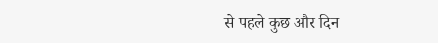से पहले कुछ और दिन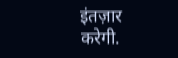इंतज़ार करेगी.